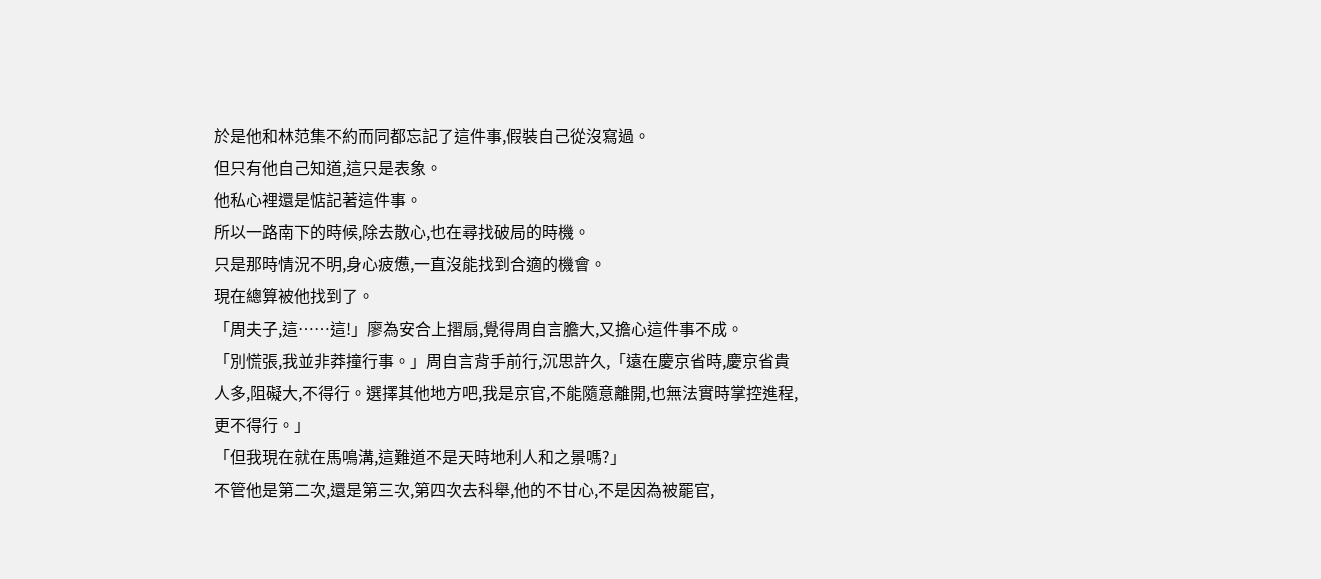於是他和林范集不約而同都忘記了這件事,假裝自己從沒寫過。
但只有他自己知道,這只是表象。
他私心裡還是惦記著這件事。
所以一路南下的時候,除去散心,也在尋找破局的時機。
只是那時情況不明,身心疲憊,一直沒能找到合適的機會。
現在總算被他找到了。
「周夫子,這……這!」廖為安合上摺扇,覺得周自言膽大,又擔心這件事不成。
「別慌張,我並非莽撞行事。」周自言背手前行,沉思許久,「遠在慶京省時,慶京省貴人多,阻礙大,不得行。選擇其他地方吧,我是京官,不能隨意離開,也無法實時掌控進程,更不得行。」
「但我現在就在馬鳴溝,這難道不是天時地利人和之景嗎?」
不管他是第二次,還是第三次,第四次去科舉,他的不甘心,不是因為被罷官,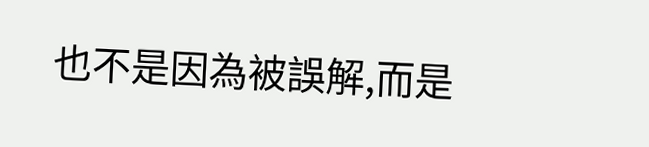也不是因為被誤解,而是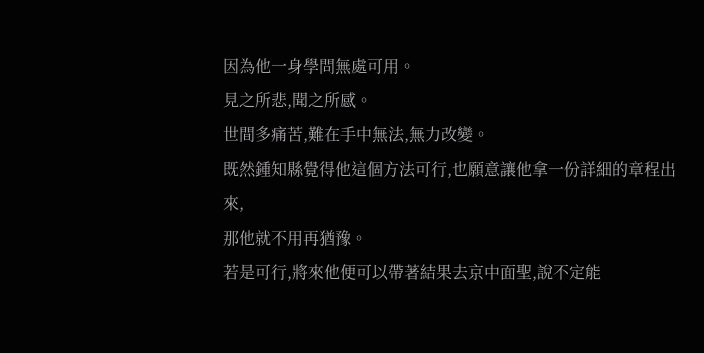因為他一身學問無處可用。
見之所悲,聞之所感。
世間多痛苦,難在手中無法,無力改變。
既然鍾知縣覺得他這個方法可行,也願意讓他拿一份詳細的章程出來,
那他就不用再猶豫。
若是可行,將來他便可以帶著結果去京中面聖,說不定能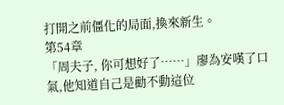打開之前僵化的局面,換來新生。
第54章
「周夫子, 你可想好了……」廖為安嘆了口氣,他知道自己是勸不動這位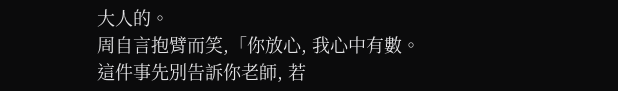大人的。
周自言抱臂而笑,「你放心, 我心中有數。這件事先別告訴你老師, 若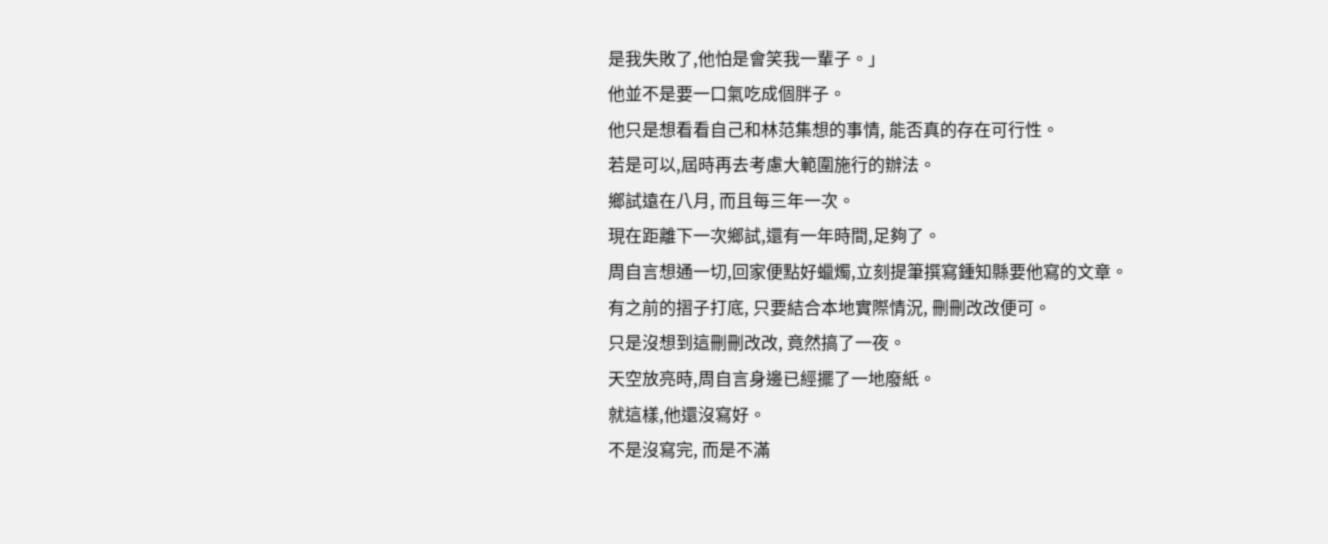是我失敗了,他怕是會笑我一輩子。」
他並不是要一口氣吃成個胖子。
他只是想看看自己和林范集想的事情, 能否真的存在可行性。
若是可以,屆時再去考慮大範圍施行的辦法。
鄉試遠在八月, 而且每三年一次。
現在距離下一次鄉試,還有一年時間,足夠了。
周自言想通一切,回家便點好蠟燭,立刻提筆撰寫鍾知縣要他寫的文章。
有之前的摺子打底, 只要結合本地實際情況, 刪刪改改便可。
只是沒想到這刪刪改改, 竟然搞了一夜。
天空放亮時,周自言身邊已經擺了一地廢紙。
就這樣,他還沒寫好。
不是沒寫完, 而是不滿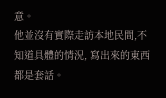意。
他並沒有實際走訪本地民間,不知道具體的情況, 寫出來的東西都是套話。